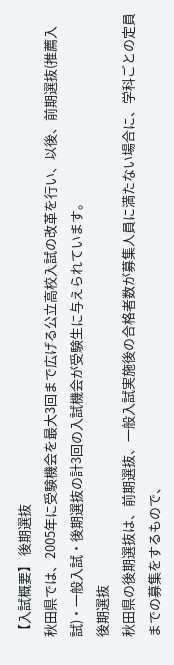【入試概要】 後期選抜
秋田県では、2005年に受験機会を最大3回まで広げる公立高校入試の改革を行い、以後、前期選抜(推薦入試)・一般入試・後期選抜の計3回の入試機会が受験生に与えられています。
後期選抜
秋田県の後期選抜は、前期選抜、一般入試実施後の合格者数が募集人員に満たない場合に、学科ごとの定員までの募集をするもので、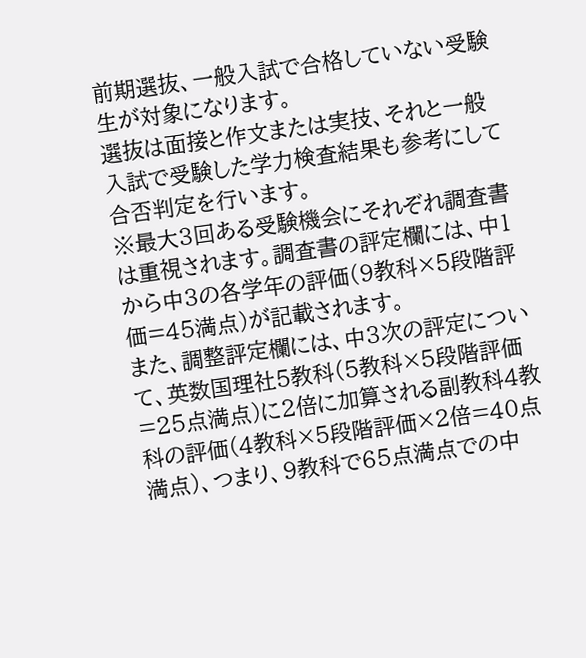前期選抜、一般入試で合格していない受験生が対象になります。
選抜は面接と作文または実技、それと一般入試で受験した学力検査結果も参考にして合否判定を行います。
※最大3回ある受験機会にそれぞれ調査書は重視されます。調査書の評定欄には、中1から中3の各学年の評価(9教科×5段階評価=45満点)が記載されます。
また、調整評定欄には、中3次の評定について、英数国理社5教科(5教科×5段階評価=25点満点)に2倍に加算される副教科4教科の評価(4教科×5段階評価×2倍=40点満点)、つまり、9教科で65点満点での中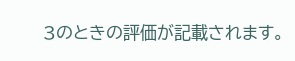3のときの評価が記載されます。